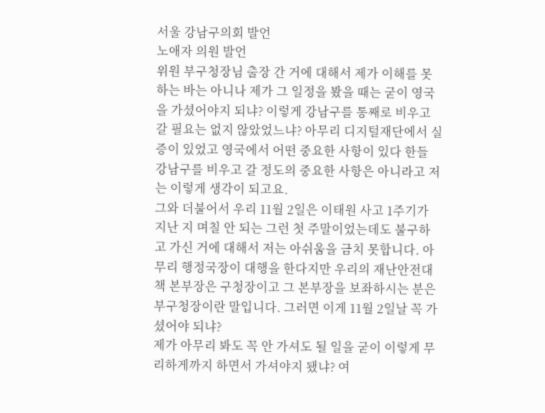서울 강남구의회 발언
노애자 의원 발언
위원 부구청장님 출장 간 거에 대해서 제가 이해를 못하는 바는 아니나 제가 그 일정을 봤을 때는 굳이 영국을 가셨어야지 되냐? 이렇게 강남구를 통째로 비우고 갈 필요는 없지 않았었느냐? 아무리 디지털재단에서 실증이 있었고 영국에서 어떤 중요한 사항이 있다 한들 강남구를 비우고 갈 정도의 중요한 사항은 아니라고 저는 이렇게 생각이 되고요.
그와 더불어서 우리 11월 2일은 이태원 사고 1주기가 지난 지 며칠 안 되는 그런 첫 주말이었는데도 불구하고 가신 거에 대해서 저는 아쉬움을 금치 못합니다. 아무리 행정국장이 대행을 한다지만 우리의 재난안전대책 본부장은 구청장이고 그 본부장을 보좌하시는 분은 부구청장이란 말입니다. 그러면 이게 11월 2일날 꼭 가셨어야 되냐?
제가 아무리 봐도 꼭 안 가셔도 될 일을 굳이 이렇게 무리하게까지 하면서 가셔야지 됐냐? 여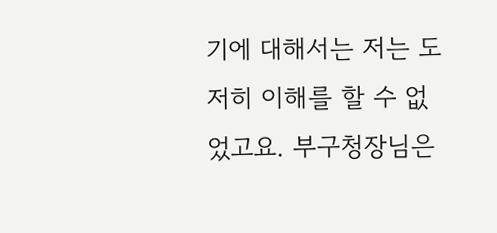기에 대해서는 저는 도저히 이해를 할 수 없었고요. 부구청장님은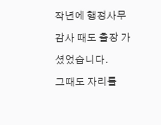작년에 행정사무감사 때도 출장 가셨었습니다.
그때도 자리를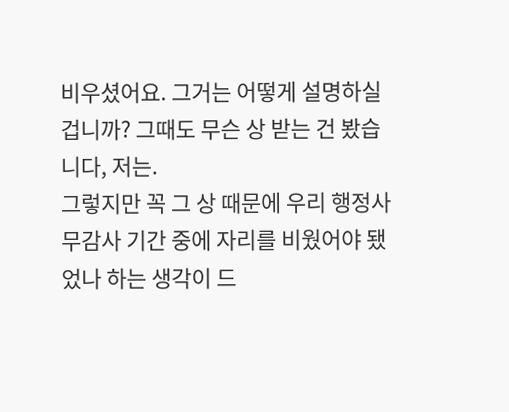비우셨어요. 그거는 어떻게 설명하실 겁니까? 그때도 무슨 상 받는 건 봤습니다, 저는.
그렇지만 꼭 그 상 때문에 우리 행정사무감사 기간 중에 자리를 비웠어야 됐었나 하는 생각이 드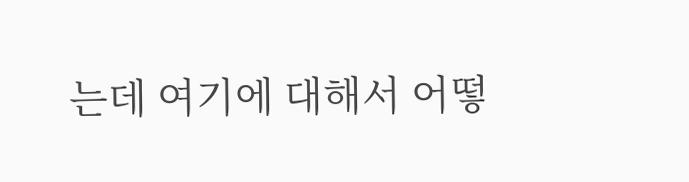는데 여기에 대해서 어떻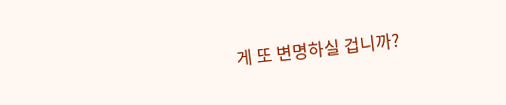게 또 변명하실 겁니까?